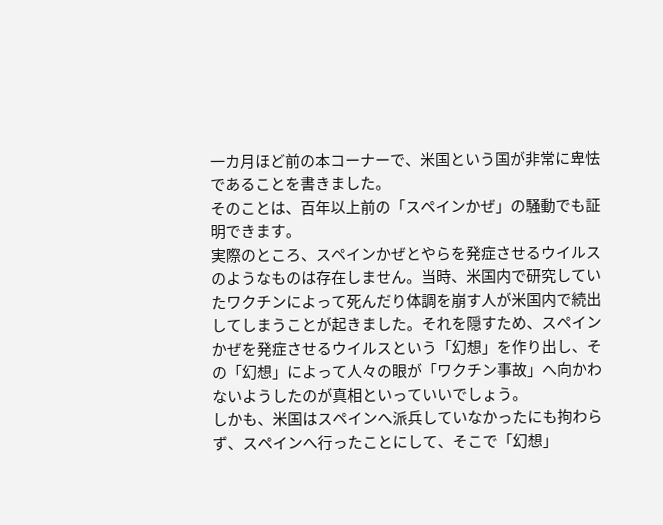一カ月ほど前の本コーナーで、米国という国が非常に卑怯であることを書きました。
そのことは、百年以上前の「スペインかぜ」の騒動でも証明できます。
実際のところ、スペインかぜとやらを発症させるウイルスのようなものは存在しません。当時、米国内で研究していたワクチンによって死んだり体調を崩す人が米国内で続出してしまうことが起きました。それを隠すため、スペインかぜを発症させるウイルスという「幻想」を作り出し、その「幻想」によって人々の眼が「ワクチン事故」へ向かわないようしたのが真相といっていいでしょう。
しかも、米国はスペインへ派兵していなかったにも拘わらず、スペインへ行ったことにして、そこで「幻想」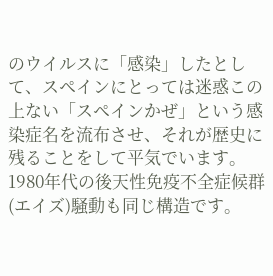のウイルスに「感染」したとして、スペインにとっては迷惑この上ない「スペインかぜ」という感染症名を流布させ、それが歴史に残ることをして平気でいます。
1980年代の後天性免疫不全症候群(エイズ)騒動も同じ構造です。